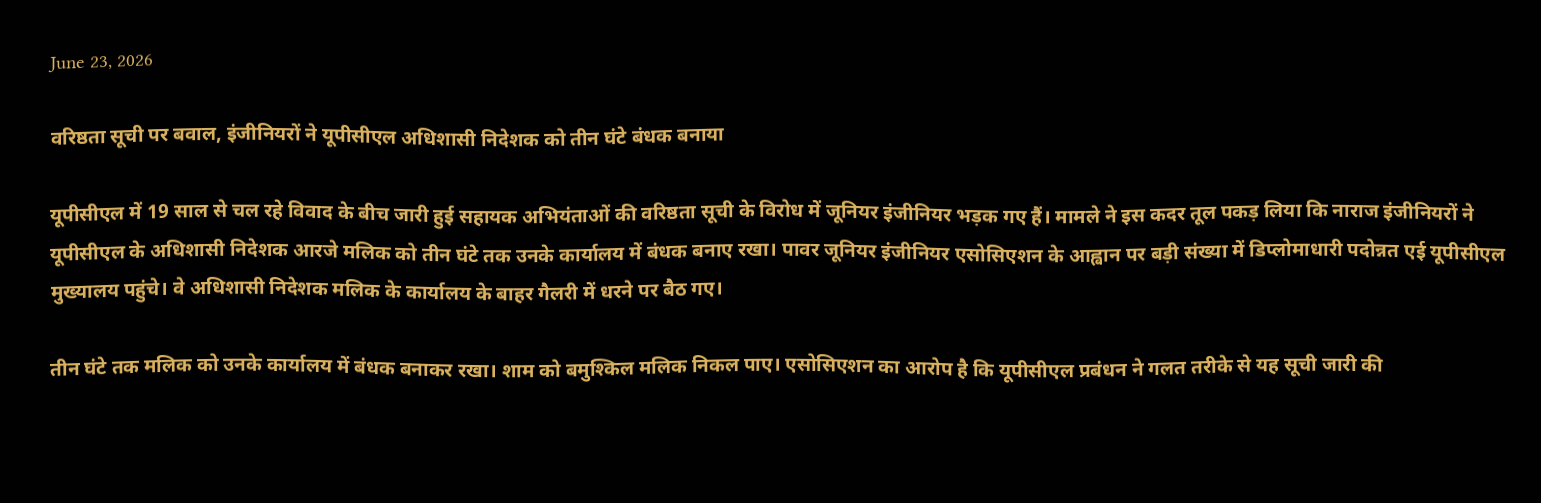June 23, 2026

वरिष्ठता सूची पर बवाल, इंजीनियरों ने यूपीसीएल अधिशासी निदेशक को तीन घंटे बंधक बनाया

यूपीसीएल में 19 साल से चल रहे विवाद के बीच जारी हुई सहायक अभियंताओं की वरिष्ठता सूची के विरोध में जूनियर इंजीनियर भड़क गए हैं। मामले ने इस कदर तूल पकड़ लिया कि नाराज इंजीनियरों ने यूपीसीएल के अधिशासी निदेशक आरजे मलिक को तीन घंटे तक उनके कार्यालय में बंधक बनाए रखा। पावर जूनियर इंजीनियर एसोसिएशन के आह्वान पर बड़ी संख्या में डिप्लोमाधारी पदोन्नत एई यूपीसीएल मुख्यालय पहुंचे। वे अधिशासी निदेशक मलिक के कार्यालय के बाहर गैलरी में धरने पर बैठ गए।

तीन घंटे तक मलिक को उनके कार्यालय में बंधक बनाकर रखा। शाम को बमुश्किल मलिक निकल पाए। एसोसिएशन का आरोप है कि यूपीसीएल प्रबंधन ने गलत तरीके से यह सूची जारी की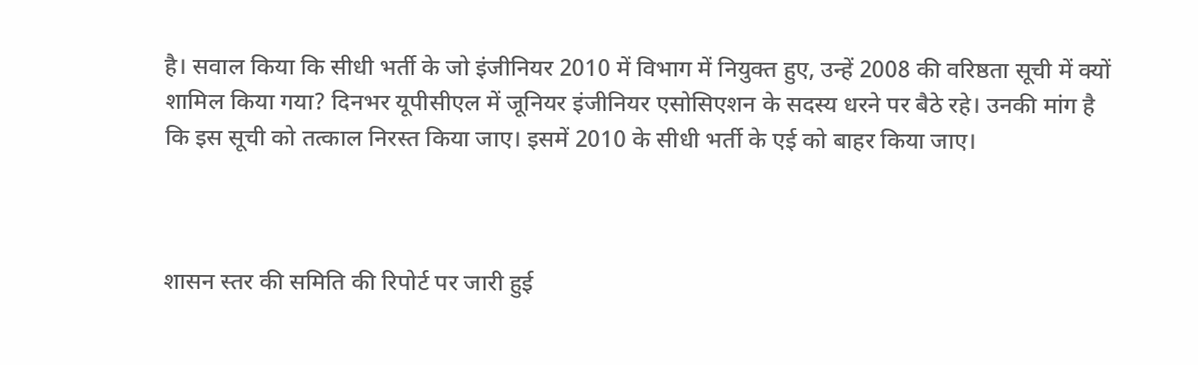है। सवाल किया कि सीधी भर्ती के जो इंजीनियर 2010 में विभाग में नियुक्त हुए, उन्हें 2008 की वरिष्ठता सूची में क्यों शामिल किया गया? दिनभर यूपीसीएल में जूनियर इंजीनियर एसोसिएशन के सदस्य धरने पर बैठे रहे। उनकी मांग है कि इस सूची को तत्काल निरस्त किया जाए। इसमें 2010 के सीधी भर्ती के एई को बाहर किया जाए।



शासन स्तर की समिति की रिपोर्ट पर जारी हुई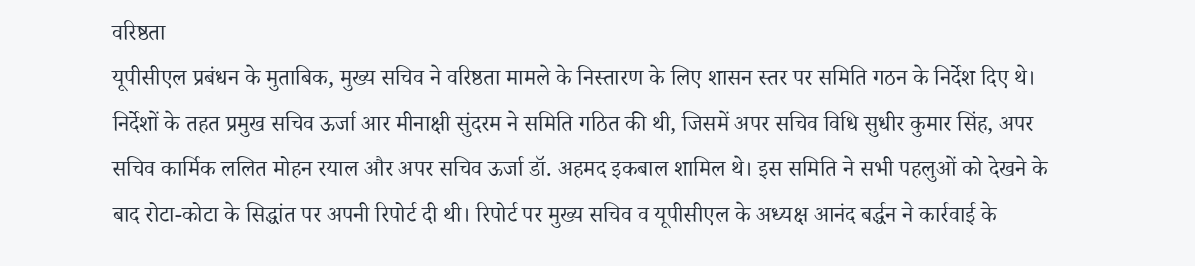वरिष्ठता
यूपीसीएल प्रबंधन के मुताबिक, मुख्य सचिव ने वरिष्ठता मामले के निस्तारण के लिए शासन स्तर पर समिति गठन के निर्देश दिए थे। निर्देशों के तहत प्रमुख सचिव ऊर्जा आर मीनाक्षी सुंदरम ने समिति गठित की थी, जिसमें अपर सचिव विधि सुधीर कुमार सिंह, अपर सचिव कार्मिक ललित मोहन रयाल और अपर सचिव ऊर्जा डॉ. अहमद इकबाल शामिल थे। इस समिति ने सभी पहलुओं को देखने के बाद रोटा-कोटा के सिद्धांत पर अपनी रिपोर्ट दी थी। रिपोर्ट पर मुख्य सचिव व यूपीसीएल के अध्यक्ष आनंद बर्द्धन ने कार्रवाई के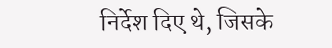निर्देश दिए थे, जिसके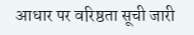आधार पर वरिष्ठता सूची जारी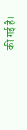की गई है।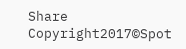Share
Copyright2017©Spot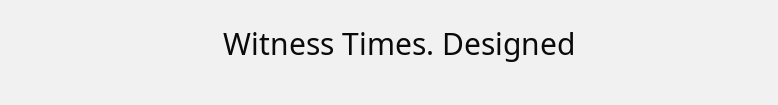Witness Times. Designed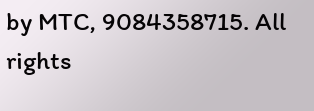by MTC, 9084358715. All rights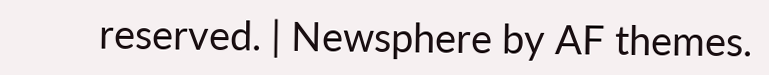reserved. | Newsphere by AF themes.